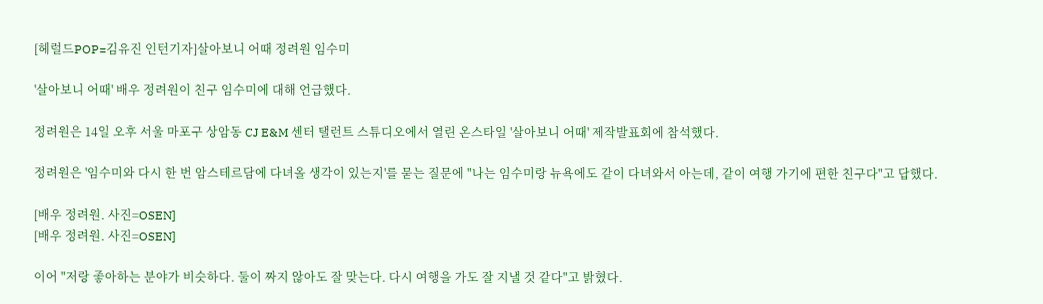[헤럴드POP=김유진 인턴기자]살아보니 어때 정려원 임수미

'살아보니 어때' 배우 정려원이 친구 임수미에 대해 언급했다.

정려원은 14일 오후 서울 마포구 상암동 CJ E&M 센터 탤런트 스튜디오에서 열린 온스타일 '살아보니 어때' 제작발표회에 참석했다.

정려원은 '임수미와 다시 한 번 암스테르담에 다녀올 생각이 있는지'를 묻는 질문에 "나는 임수미랑 뉴욕에도 같이 다녀와서 아는데, 같이 여행 가기에 편한 친구다"고 답했다.

[배우 정려원. 사진=OSEN]
[배우 정려원. 사진=OSEN]

이어 "저랑 좋아하는 분야가 비슷하다. 둘이 짜지 않아도 잘 맞는다. 다시 여행을 가도 잘 지낼 것 같다"고 밝혔다.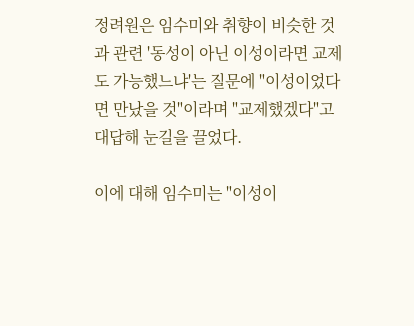정려원은 임수미와 취향이 비슷한 것과 관련 '동성이 아닌 이성이라면 교제도 가능했느냐'는 질문에 "이성이었다면 만났을 것"이라며 "교제했겠다"고 대답해 눈길을 끌었다.

이에 대해 임수미는 "이성이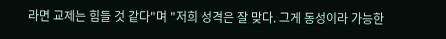라면 교제는 힘들 것 같다"며 "저희 성격은 잘 맞다. 그게 동성이라 가능한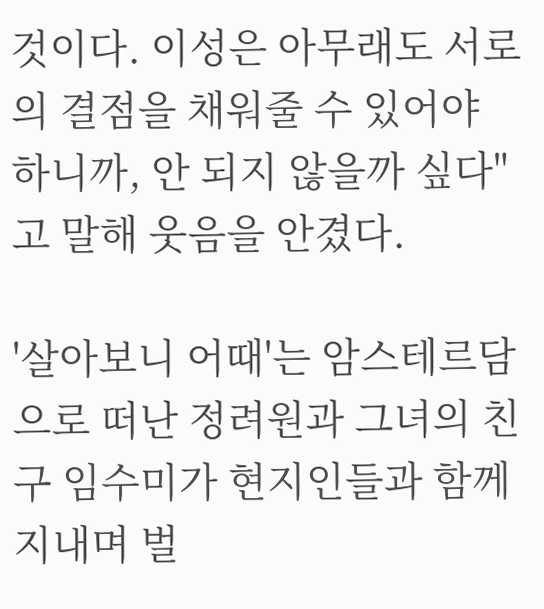것이다. 이성은 아무래도 서로의 결점을 채워줄 수 있어야 하니까, 안 되지 않을까 싶다"고 말해 웃음을 안겼다.

'살아보니 어때'는 암스테르담으로 떠난 정려원과 그녀의 친구 임수미가 현지인들과 함께 지내며 벌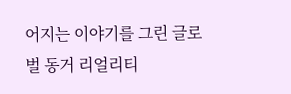어지는 이야기를 그린 글로벌 동거 리얼리티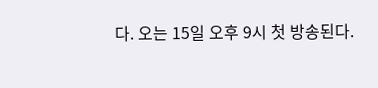다. 오는 15일 오후 9시 첫 방송된다.